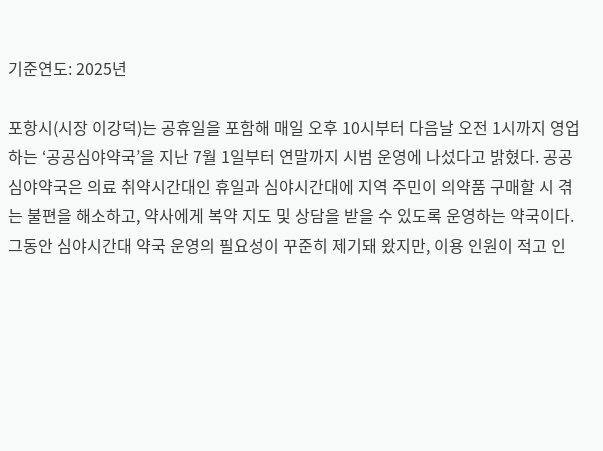기준연도: 2025년

포항시(시장 이강덕)는 공휴일을 포함해 매일 오후 10시부터 다음날 오전 1시까지 영업하는 ‘공공심야약국’을 지난 7월 1일부터 연말까지 시범 운영에 나섰다고 밝혔다. 공공심야약국은 의료 취약시간대인 휴일과 심야시간대에 지역 주민이 의약품 구매할 시 겪는 불편을 해소하고, 약사에게 복약 지도 및 상담을 받을 수 있도록 운영하는 약국이다. 그동안 심야시간대 약국 운영의 필요성이 꾸준히 제기돼 왔지만, 이용 인원이 적고 인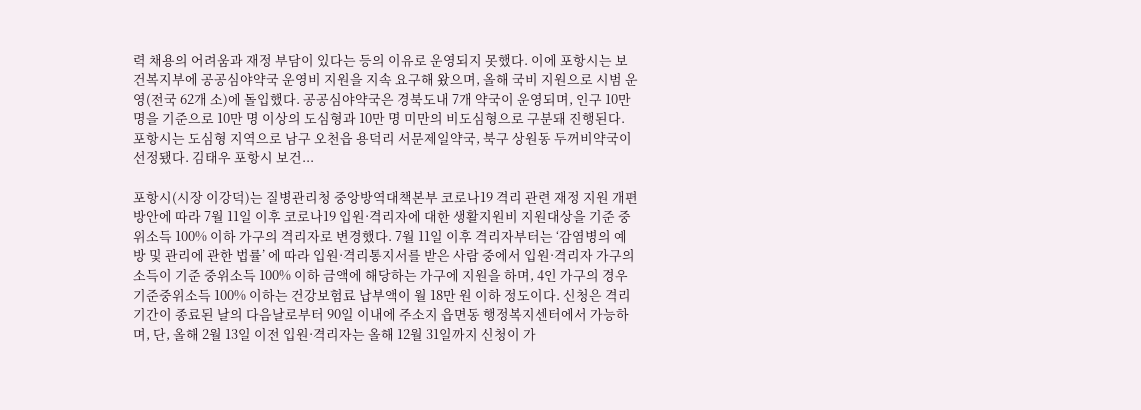력 채용의 어려움과 재정 부담이 있다는 등의 이유로 운영되지 못했다. 이에 포항시는 보건복지부에 공공심야약국 운영비 지원을 지속 요구해 왔으며, 올해 국비 지원으로 시범 운영(전국 62개 소)에 돌입했다. 공공심야약국은 경북도내 7개 약국이 운영되며, 인구 10만 명을 기준으로 10만 명 이상의 도심형과 10만 명 미만의 비도심형으로 구분돼 진행된다. 포항시는 도심형 지역으로 남구 오천읍 용덕리 서문제일약국, 북구 상원동 두꺼비약국이 선정됐다. 김태우 포항시 보건...

포항시(시장 이강덕)는 질병관리청 중앙방역대책본부 코로나19 격리 관련 재정 지원 개편 방안에 따라 7월 11일 이후 코로나19 입원·격리자에 대한 생활지원비 지원대상을 기준 중위소득 100% 이하 가구의 격리자로 변경했다. 7월 11일 이후 격리자부터는 ‘감염병의 예방 및 관리에 관한 법률’ 에 따라 입원·격리통지서를 받은 사람 중에서 입원·격리자 가구의 소득이 기준 중위소득 100% 이하 금액에 해당하는 가구에 지원을 하며, 4인 가구의 경우 기준중위소득 100% 이하는 건강보험료 납부액이 월 18만 원 이하 정도이다. 신청은 격리 기간이 종료된 날의 다음날로부터 90일 이내에 주소지 읍면동 행정복지센터에서 가능하며, 단, 올해 2월 13일 이전 입원·격리자는 올해 12월 31일까지 신청이 가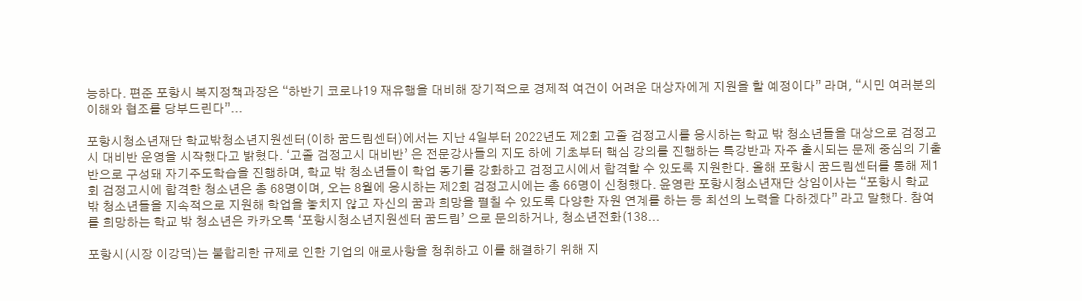능하다. 편준 포항시 복지정책과장은 “하반기 코로나19 재유행을 대비해 장기적으로 경제적 여건이 어려운 대상자에게 지원을 할 예정이다” 라며, “시민 여러분의 이해와 협조를 당부드린다”...

포항시청소년재단 학교밖청소년지원센터(이하 꿈드림센터)에서는 지난 4일부터 2022년도 제2회 고졸 검정고시를 응시하는 학교 밖 청소년들을 대상으로 검정고시 대비반 운영을 시작했다고 밝혔다. ‘고졸 검정고시 대비반’ 은 전문강사들의 지도 하에 기초부터 핵심 강의를 진행하는 특강반과 자주 출시되는 문제 중심의 기출반으로 구성돼 자기주도학습을 진행하며, 학교 밖 청소년들이 학업 동기를 강화하고 검정고시에서 합격할 수 있도록 지원한다. 올해 포항시 꿈드림센터를 통해 제1회 검정고시에 합격한 청소년은 총 68명이며, 오는 8월에 응시하는 제2회 검정고시에는 총 66명이 신청했다. 윤영란 포항시청소년재단 상임이사는 “포항시 학교 밖 청소년들을 지속적으로 지원해 학업을 놓치지 않고 자신의 꿈과 희망을 펼칠 수 있도록 다양한 자원 연계를 하는 등 최선의 노력을 다하겠다” 라고 말했다. 참여를 희망하는 학교 밖 청소년은 카카오톡 ‘포항시청소년지원센터 꿈드림’ 으로 문의하거나, 청소년전화(138...

포항시(시장 이강덕)는 불합리한 규제로 인한 기업의 애로사항을 청취하고 이를 해결하기 위해 지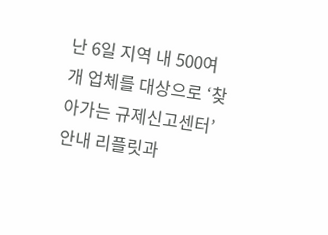난 6일 지역 내 500여 개 업체를 대상으로 ‘찾아가는 규제신고센터’ 안내 리플릿과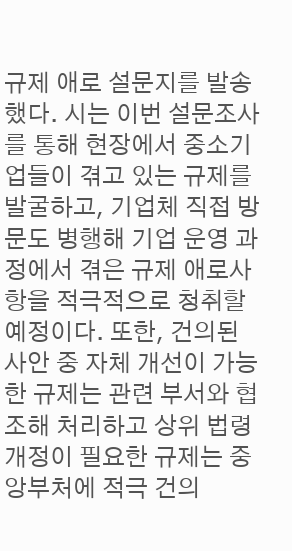규제 애로 설문지를 발송했다. 시는 이번 설문조사를 통해 현장에서 중소기업들이 겪고 있는 규제를 발굴하고, 기업체 직접 방문도 병행해 기업 운영 과정에서 겪은 규제 애로사항을 적극적으로 청취할 예정이다. 또한, 건의된 사안 중 자체 개선이 가능한 규제는 관련 부서와 협조해 처리하고 상위 법령 개정이 필요한 규제는 중앙부처에 적극 건의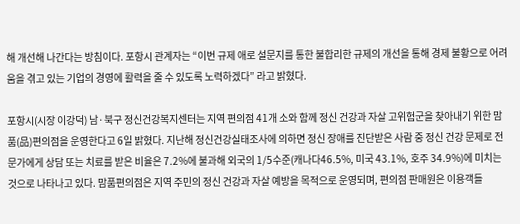해 개선해 나간다는 방침이다. 포항시 관계자는 “이번 규제 애로 설문지를 통한 불합리한 규제의 개선을 통해 경제 불황으로 어려움을 겪고 있는 기업의 경영에 활력을 줄 수 있도록 노력하겠다” 라고 밝혔다.

포항시(시장 이강덕) 남·북구 정신건강복지센터는 지역 편의점 41개 소와 함께 정신 건강과 자살 고위험군을 찾아내기 위한 맘품(品)편의점을 운영한다고 6일 밝혔다. 지난해 정신건강실태조사에 의하면 정신 장애를 진단받은 사람 중 정신 건강 문제로 전문가에게 상담 또는 치료를 받은 비율은 7.2%에 불과해 외국의 1/5수준(캐나다46.5%, 미국 43.1%, 호주 34.9%)에 미치는 것으로 나타나고 있다. 맘품편의점은 지역 주민의 정신 건강과 자살 예방을 목적으로 운영되며, 편의점 판매원은 이용객들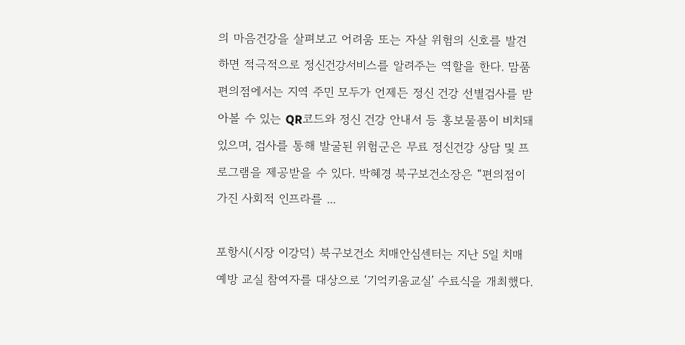의 마음건강을 살펴보고 어려움 또는 자살 위험의 신호를 발견하면 적극적으로 정신건강서비스를 알려주는 역할을 한다. 맘품편의점에서는 지역 주민 모두가 언제든 정신 건강 선별검사를 받아볼 수 있는 QR코드와 정신 건강 안내서 등 홍보물품이 비치돼 있으며, 검사를 통해 발굴된 위험군은 무료 정신건강 상담 및 프로그램을 제공받을 수 있다. 박혜경 북구보건소장은 “편의점이 가진 사회적 인프라를 ...

포항시(시장 이강덕) 북구보건소 치매안심센터는 지난 5일 치매 예방 교실 참여자를 대상으로 ‘기억키움교실’ 수료식을 개최했다.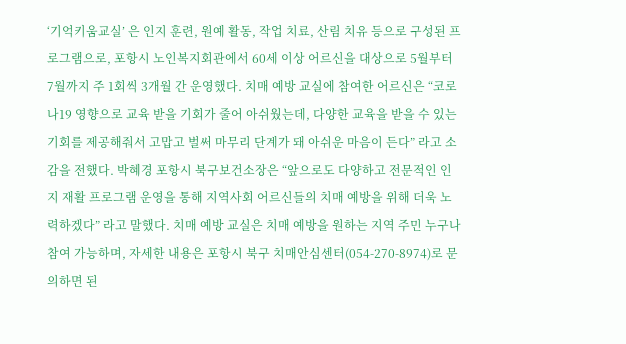‘기억키움교실’ 은 인지 훈련, 원예 활동, 작업 치료, 산림 치유 등으로 구성된 프로그램으로, 포항시 노인복지회관에서 60세 이상 어르신을 대상으로 5월부터 7월까지 주 1회씩 3개월 간 운영했다. 치매 예방 교실에 참여한 어르신은 “코로나19 영향으로 교육 받을 기회가 줄어 아쉬웠는데, 다양한 교육을 받을 수 있는 기회를 제공해줘서 고맙고 벌써 마무리 단계가 돼 아쉬운 마음이 든다” 라고 소감을 전했다. 박혜경 포항시 북구보건소장은 “앞으로도 다양하고 전문적인 인지 재활 프로그램 운영을 통해 지역사회 어르신들의 치매 예방을 위해 더욱 노력하겠다” 라고 말했다. 치매 예방 교실은 치매 예방을 원하는 지역 주민 누구나 참여 가능하며, 자세한 내용은 포항시 북구 치매안심센터(054-270-8974)로 문의하면 된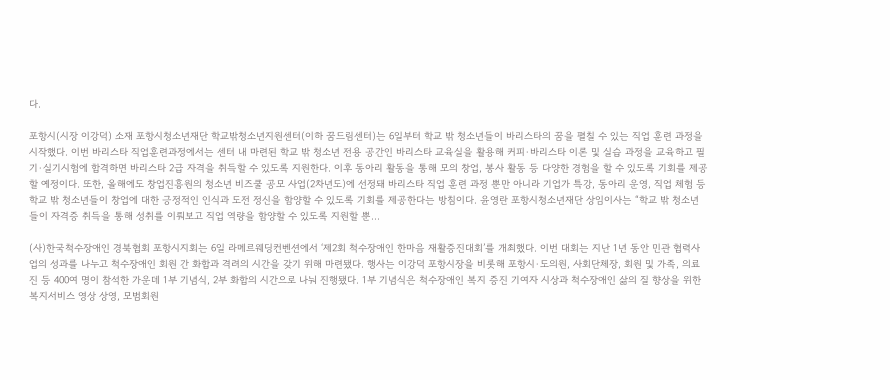다.

포항시(시장 이강덕) 소재 포항시청소년재단 학교밖청소년지원센터(이하 꿈드림센터)는 6일부터 학교 밖 청소년들이 바리스타의 꿈을 펼칠 수 있는 직업 훈련 과정을 시작했다. 이번 바리스타 직업훈련과정에서는 센터 내 마련된 학교 밖 청소년 전용 공간인 바리스타 교육실을 활용해 커피·바리스타 이론 및 실습 과정을 교육하고 필기·실기시험에 합격하면 바리스타 2급 자격을 취득할 수 있도록 지원한다. 이후 동아리 활동을 통해 모의 창업, 봉사 활동 등 다양한 경험을 할 수 있도록 기회를 제공할 예정이다. 또한, 올해에도 창업진흥원의 청소년 비즈쿨 공모 사업(2차년도)에 선정돼 바리스타 직업 훈련 과정 뿐만 아니라 기업가 특강, 동아리 운영, 직업 체험 등 학교 밖 청소년들이 창업에 대한 긍정적인 인식과 도전 정신을 함양할 수 있도록 기회를 제공한다는 방침이다. 윤영란 포항시청소년재단 상임이사는 “학교 밖 청소년들이 자격증 취득을 통해 성취를 이뤄보고 직업 역량을 함양할 수 있도록 지원할 뿐...

(사)한국척수장애인 경북협회 포항시지회는 6일 라메르웨딩컨벤션에서 ‘제2회 척수장애인 한마음 재활증진대회’를 개최했다. 이번 대회는 지난 1년 동안 민관 협력사업의 성과를 나누고 척수장애인 회원 간 화합과 격려의 시간을 갖기 위해 마련됐다. 행사는 이강덕 포항시장을 비롯해 포항시·도의원, 사회단체장, 회원 및 가족, 의료진 등 400여 명이 참석한 가운데 1부 기념식, 2부 화합의 시간으로 나눠 진행됐다. 1부 기념식은 척수장애인 복지 증진 기여자 시상과 척수장애인 삶의 질 향상을 위한 복지서비스 영상 상영, 모범회원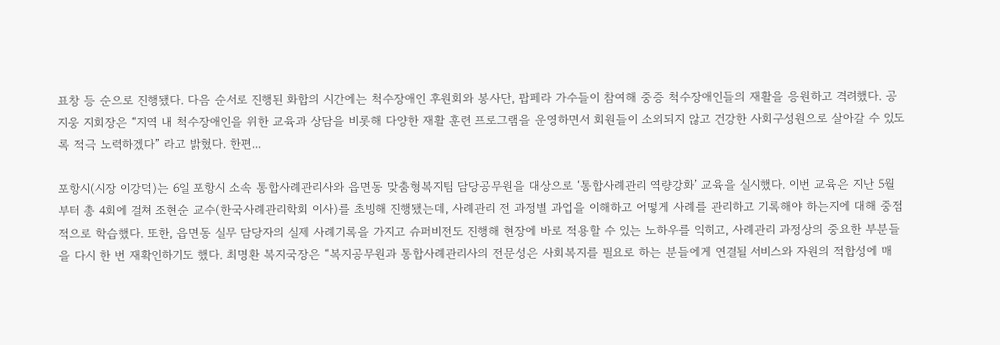표창 등 순으로 진행됐다. 다음 순서로 진행된 화합의 시간에는 척수장애인 후원회와 봉사단, 팝페라 가수들이 참여해 중증 척수장애인들의 재활을 응원하고 격려했다. 공지웅 지회장은 “지역 내 척수장애인을 위한 교육과 상담을 비롯해 다양한 재활 훈련 프로그램을 운영하면서 회원들이 소외되지 않고 건강한 사회구성원으로 살아갈 수 있도록 적극 노력하겠다” 라고 밝혔다. 한편...

포항시(시장 이강덕)는 6일 포항시 소속 통합사례관리사와 읍면동 맞춤형복지팀 담당공무원을 대상으로 ‘통합사례관리 역량강화’ 교육을 실시했다. 이번 교육은 지난 5월부터 총 4회에 걸쳐 조현순 교수(한국사례관리학회 이사)를 초빙해 진행됐는데, 사례관리 전 과정별 과업을 이해하고 어떻게 사례를 관리하고 기록해야 하는지에 대해 중점적으로 학습했다. 또한, 읍면동 실무 담당자의 실제 사례기록을 가지고 슈퍼비전도 진행해 현장에 바로 적용할 수 있는 노하우를 익히고, 사례관리 과정상의 중요한 부분들을 다시 한 번 재확인하기도 했다. 최명환 복지국장은 “복지공무원과 통합사례관리사의 전문성은 사회복지를 필요로 하는 분들에게 연결될 서비스와 자원의 적합성에 매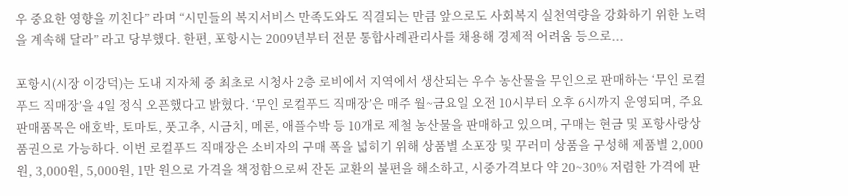우 중요한 영향을 끼친다” 라며 “시민들의 복지서비스 만족도와도 직결되는 만큼 앞으로도 사회복지 실천역량을 강화하기 위한 노력을 계속해 달라” 라고 당부했다. 한편, 포항시는 2009년부터 전문 통합사례관리사를 채용해 경제적 어려움 등으로...

포항시(시장 이강덕)는 도내 지자체 중 최초로 시청사 2층 로비에서 지역에서 생산되는 우수 농산물을 무인으로 판매하는 ‘무인 로컬푸드 직매장’을 4일 정식 오픈했다고 밝혔다. ‘무인 로컬푸드 직매장’은 매주 월~금요일 오전 10시부터 오후 6시까지 운영되며, 주요 판매품목은 애호박, 토마토, 풋고추, 시금치, 메론, 애플수박 등 10개로 제철 농산물을 판매하고 있으며, 구매는 현금 및 포항사랑상품권으로 가능하다. 이번 로컬푸드 직매장은 소비자의 구매 폭을 넓히기 위해 상품별 소포장 및 꾸러미 상품을 구성해 제품별 2,000원, 3,000원, 5,000원, 1만 원으로 가격을 책정함으로써 잔돈 교환의 불편을 해소하고, 시중가격보다 약 20~30% 저렴한 가격에 판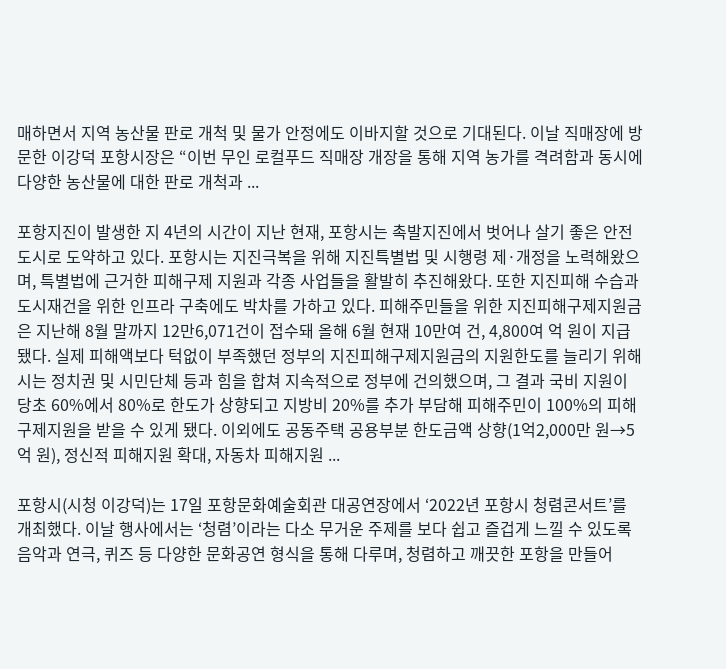매하면서 지역 농산물 판로 개척 및 물가 안정에도 이바지할 것으로 기대된다. 이날 직매장에 방문한 이강덕 포항시장은 “이번 무인 로컬푸드 직매장 개장을 통해 지역 농가를 격려함과 동시에 다양한 농산물에 대한 판로 개척과 ...

포항지진이 발생한 지 4년의 시간이 지난 현재, 포항시는 촉발지진에서 벗어나 살기 좋은 안전도시로 도약하고 있다. 포항시는 지진극복을 위해 지진특별법 및 시행령 제·개정을 노력해왔으며, 특별법에 근거한 피해구제 지원과 각종 사업들을 활발히 추진해왔다. 또한 지진피해 수습과 도시재건을 위한 인프라 구축에도 박차를 가하고 있다. 피해주민들을 위한 지진피해구제지원금은 지난해 8월 말까지 12만6,071건이 접수돼 올해 6월 현재 10만여 건, 4,800여 억 원이 지급됐다. 실제 피해액보다 턱없이 부족했던 정부의 지진피해구제지원금의 지원한도를 늘리기 위해 시는 정치권 및 시민단체 등과 힘을 합쳐 지속적으로 정부에 건의했으며, 그 결과 국비 지원이 당초 60%에서 80%로 한도가 상향되고 지방비 20%를 추가 부담해 피해주민이 100%의 피해구제지원을 받을 수 있게 됐다. 이외에도 공동주택 공용부분 한도금액 상향(1억2,000만 원→5억 원), 정신적 피해지원 확대, 자동차 피해지원 ...

포항시(시청 이강덕)는 17일 포항문화예술회관 대공연장에서 ‘2022년 포항시 청렴콘서트’를 개최했다. 이날 행사에서는 ‘청렴’이라는 다소 무거운 주제를 보다 쉽고 즐겁게 느낄 수 있도록 음악과 연극, 퀴즈 등 다양한 문화공연 형식을 통해 다루며, 청렴하고 깨끗한 포항을 만들어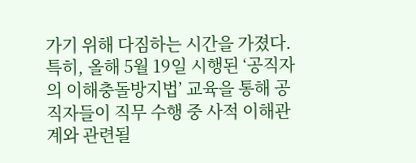가기 위해 다짐하는 시간을 가졌다. 특히, 올해 5월 19일 시행된 ‘공직자의 이해충돌방지법’ 교육을 통해 공직자들이 직무 수행 중 사적 이해관계와 관련될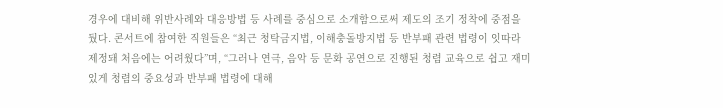경우에 대비해 위반사례와 대응방법 등 사례를 중심으로 소개함으로써 제도의 조기 정착에 중점을 뒀다. 콘서트에 참여한 직원들은 “최근 청탁금지법, 이해충돌방지법 등 반부패 관련 법령이 잇따라 제정돼 처음에는 어려웠다”며, “그러나 연극, 음악 등 문화 공연으로 진행된 청렴 교육으로 쉽고 재미있게 청렴의 중요성과 반부패 법령에 대해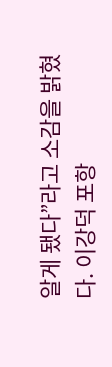알게 됐다”라고 소감을 밝혔다. 이강덕 포항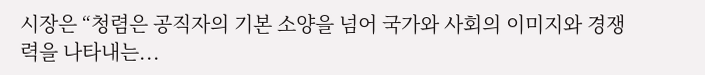시장은 “청렴은 공직자의 기본 소양을 넘어 국가와 사회의 이미지와 경쟁력을 나타내는...